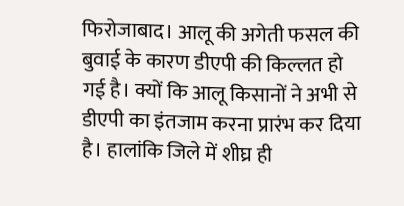फिरोजाबाद। आलू की अगेती फसल की बुवाई के कारण डीएपी की किल्लत हो गई है। क्यों कि आलू किसानों ने अभी से डीएपी का इंतजाम करना प्रारंभ कर दिया है। हालांकि जिले में शीघ्र ही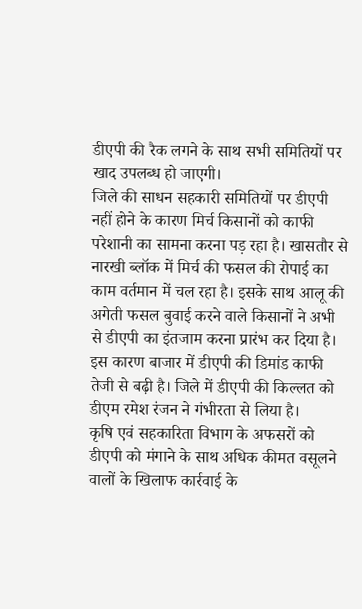डीएपी की रैक लगने के साथ सभी समितियों पर खाद उपलब्ध हो जाएगी।
जिले की साधन सहकारी समितियों पर डीएपी नहीं होने के कारण मिर्च किसानों को काफी परेशानी का सामना करना पड़ रहा है। खासतौर से नारखी ब्लॉक में मिर्च की फसल की रोपाई का काम वर्तमान में चल रहा है। इसके साथ आलू की अगेती फसल बुवाई करने वाले किसानों ने अभी से डीएपी का इंतजाम करना प्रारंभ कर दिया है। इस कारण बाजार में डीएपी की डिमांड काफी तेजी से बढ़ी है। जिले में डीएपी की किल्लत को डीएम रमेश रंजन ने गंभीरता से लिया है।
कृषि एवं सहकारिता विभाग के अफसरों को डीएपी को मंगाने के साथ अधिक कीमत वसूलने वालों के खिलाफ कार्रवाई के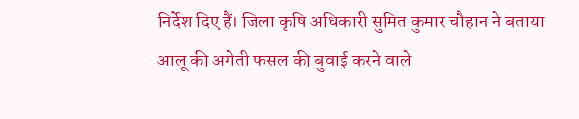निर्देश दिए हैं। जिला कृषि अधिकारी सुमित कुमार चौहान ने बताया आलू की अगेती फसल की बुवाई करने वाले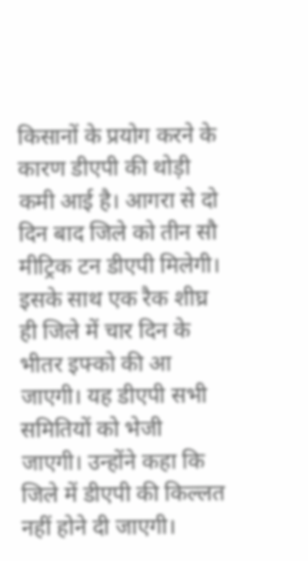किसानों के प्रयोग करने के कारण डीएपी की थोड़ी कमी आई है। आगरा से दो दिन बाद जिले को तीन सौ मीट्रिक टन डीएपी मिलेगी। इसके साथ एक रैक शीघ्र ही जिले में चार दिन के भीतर इफ्को की आ जाएगी। यह डीएपी सभी समितियों को भेजी जाएगी। उन्होंने कहा कि जिले में डीएपी की किल्लत नहीं होने दी जाएगी।